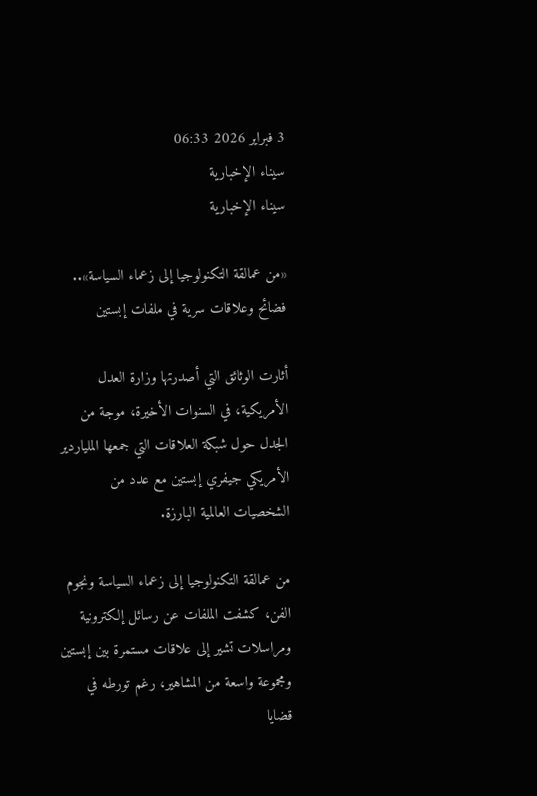3 فبراير 2026 06:33
سيناء الإخبارية
سيناء الإخبارية

«من عمالقة التكنولوجيا إلى زعماء السياسة».. فضائح وعلاقات سرية في ملفات إبستين

أثارت الوثائق التي أصدرتها وزارة العدل الأمريكية، في السنوات الأخيرة، موجة من الجدل حول شبكة العلاقات التي جمعها الملياردير الأمريكي جيفري إبستين مع عدد من الشخصيات العالمية البارزة.

من عمالقة التكنولوجيا إلى زعماء السياسة ونجوم الفن، كشفت الملفات عن رسائل إلكترونية ومراسلات تشير إلى علاقات مستمرة بين إبستين ومجموعة واسعة من المشاهير، رغم تورطه في قضايا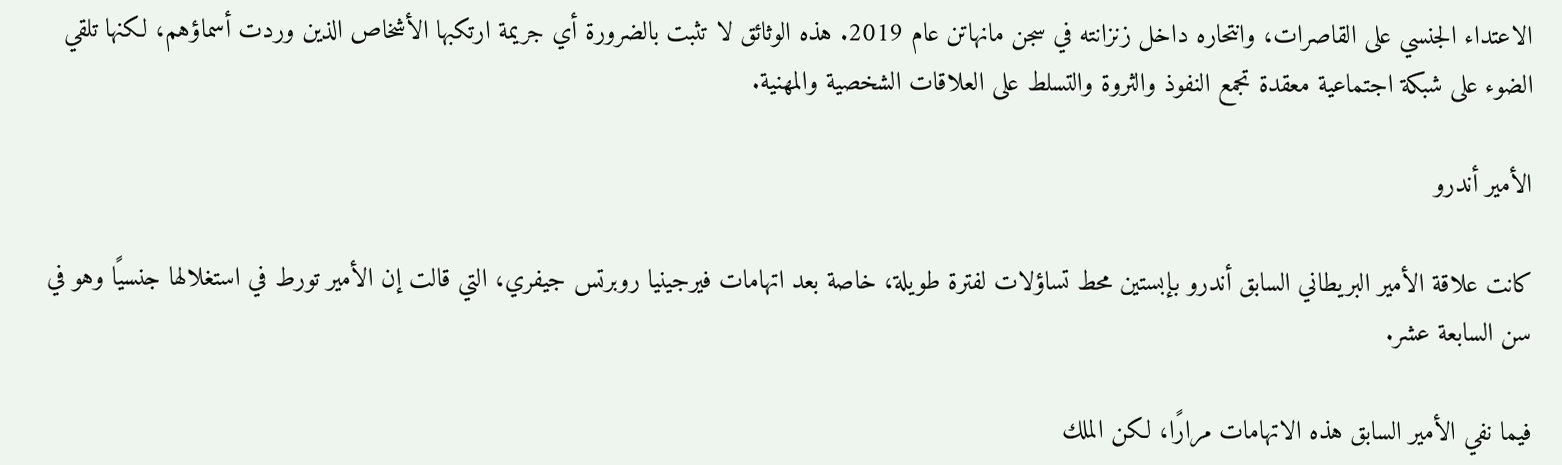الاعتداء الجنسي على القاصرات، وانتحاره داخل زنزانته في سجن مانهاتن عام 2019. هذه الوثائق لا تثبت بالضرورة أي جريمة ارتكبها الأشخاص الذين وردت أسماؤهم، لكنها تلقي الضوء على شبكة اجتماعية معقدة تجمع النفوذ والثروة والتسلط على العلاقات الشخصية والمهنية.

الأمير أندرو

كانت علاقة الأمير البريطاني السابق أندرو بإبستين محط تساؤلات لفترة طويلة، خاصة بعد اتهامات فيرجينيا روبرتس جيفري، التي قالت إن الأمير تورط في استغلالها جنسيًا وهو في سن السابعة عشر.

فيما نفي الأمير السابق هذه الاتهامات مرارًا، لكن الملك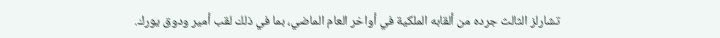تشارلز الثالث جرده من ألقابه الملكية في أواخر العام الماضي، بما في ذلك لقب أمير ودوق يورك.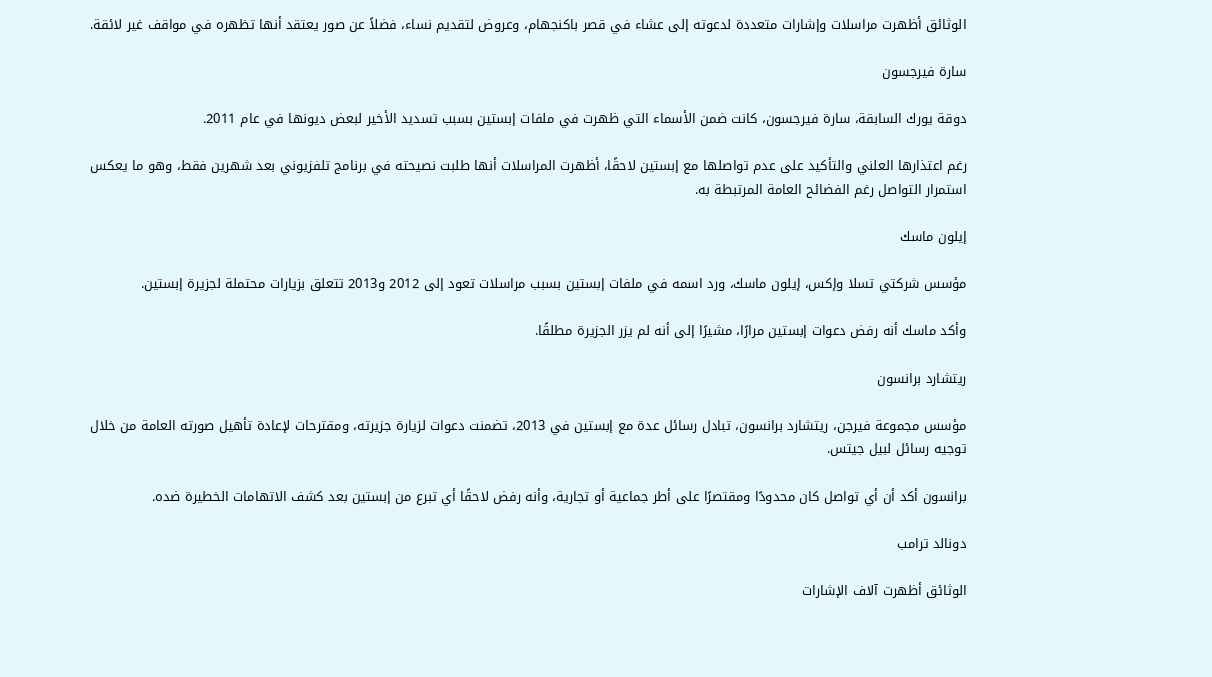الوثائق أظهرت مراسلات وإشارات متعددة لدعوته إلى عشاء في قصر باكنجهام، وعروض لتقديم نساء، فضلاً عن صور يعتقد أنها تظهره في مواقف غير لائقة.

سارة فيرجسون

دوقة يورك السابقة، سارة فيرجسون، كانت ضمن الأسماء التي ظهرت في ملفات إبستين بسبب تسديد الأخير لبعض ديونها في عام 2011.

رغم اعتذارها العلني والتأكيد على عدم تواصلها مع إبستين لاحقًا، أظهرت المراسلات أنها طلبت نصيحته في برنامج تلفزيوني بعد شهرين فقط، وهو ما يعكس استمرار التواصل رغم الفضائح العامة المرتبطة به.

إيلون ماسك

مؤسس شركتي تسلا وإكس، إيلون ماسك، ورد اسمه في ملفات إبستين بسبب مراسلات تعود إلى 2012 و2013 تتعلق بزيارات محتملة لجزيرة إبستين.

وأكد ماسك أنه رفض دعوات إبستين مرارًا، مشيرًا إلى أنه لم يزر الجزيرة مطلقًا.

ريتشارد برانسون

مؤسس مجموعة فيرجن، ريتشارد برانسون، تبادل رسائل عدة مع إبستين في 2013، تضمنت دعوات لزيارة جزيرته، ومقترحات لإعادة تأهيل صورته العامة من خلال توجيه رسائل لبيل جيتس.

برانسون أكد أن أي تواصل كان محدودًا ومقتصرًا على أطر جماعية أو تجارية، وأنه رفض لاحقًا أي تبرع من إبستين بعد كشف الاتهامات الخطيرة ضده.

دونالد ترامب

الوثائق أظهرت آلاف الإشارات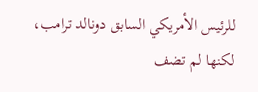للرئيس الأمريكي السابق دونالد ترامب، لكنها لم تضف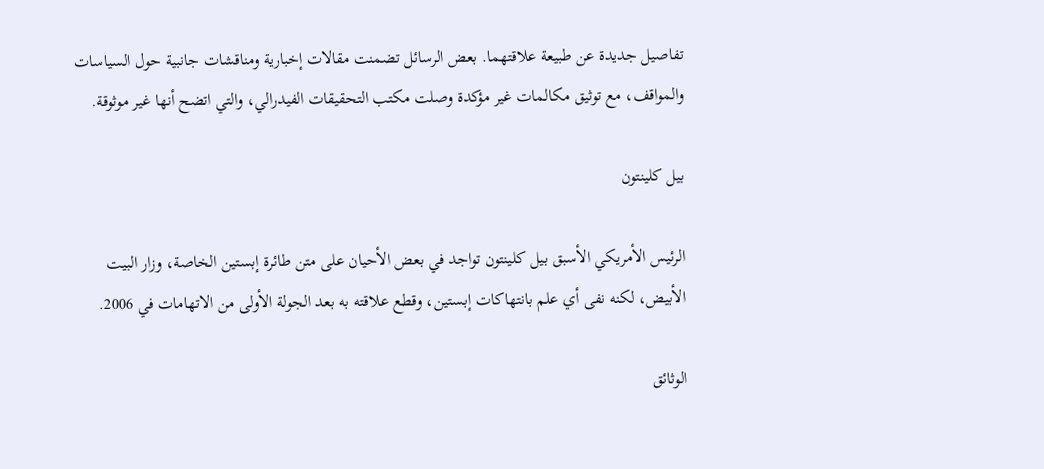تفاصيل جديدة عن طبيعة علاقتهما. بعض الرسائل تضمنت مقالات إخبارية ومناقشات جانبية حول السياسات والمواقف، مع توثيق مكالمات غير مؤكدة وصلت مكتب التحقيقات الفيدرالي، والتي اتضح أنها غير موثوقة.

بيل كلينتون

الرئيس الأمريكي الأسبق بيل كلينتون تواجد في بعض الأحيان على متن طائرة إبستين الخاصة، وزار البيت الأبيض، لكنه نفى أي علم بانتهاكات إبستين، وقطع علاقته به بعد الجولة الأولى من الاتهامات في 2006.

الوثائق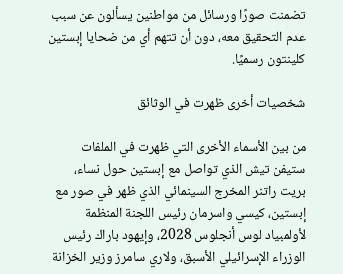تضمنت صورًا ورسائل من مواطنين يسألون عن سبب عدم التحقيق معه، دون أن تتهم أي من ضحايا إبستين كلينتون رسميًا.

شخصيات أخرى ظهرت في الوثائق

من بين الأسماء الأخرى التي ظهرت في الملفات ستيفن تيش الذي تواصل مع إبستين حول نساء، بريت راتنر المخرج السينمائي الذي ظهر في صور مع إبستين، كيسي واسرمان رئيس اللجنة المنظمة لأولمبياد لوس أنجلوس 2028، وإيهود باراك رئيس الوزراء الإسرائيلي الأسبق، ولاري سامرز وزير الخزانة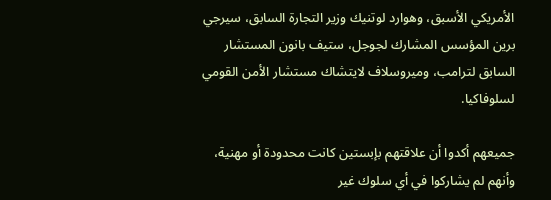الأمريكي الأسبق، وهوارد لوتنيك وزير التجارة السابق، سيرجي برين المؤسس المشارك لجوجل، ستيف بانون المستشار السابق لترامب، وميروسلاف لايتشاك مستشار الأمن القومي لسلوفاكيا.

جميعهم أكدوا أن علاقتهم بإبستين كانت محدودة أو مهنية، وأنهم لم يشاركوا في أي سلوك غير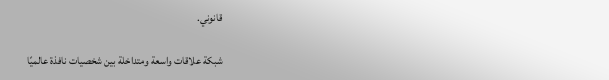قانوني.

شبكة علاقات واسعة ومتداخلة بين شخصيات نافذة عالميًا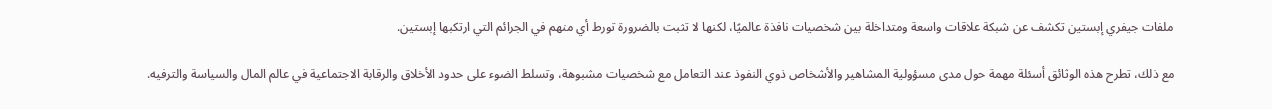ملفات جيفري إبستين تكشف عن شبكة علاقات واسعة ومتداخلة بين شخصيات نافذة عالميًا، لكنها لا تثبت بالضرورة تورط أي منهم في الجرائم التي ارتكبها إبستين.

مع ذلك، تطرح هذه الوثائق أسئلة مهمة حول مدى مسؤولية المشاهير والأشخاص ذوي النفوذ عند التعامل مع شخصيات مشبوهة، وتسلط الضوء على حدود الأخلاق والرقابة الاجتماعية في عالم المال والسياسة والترفيه.